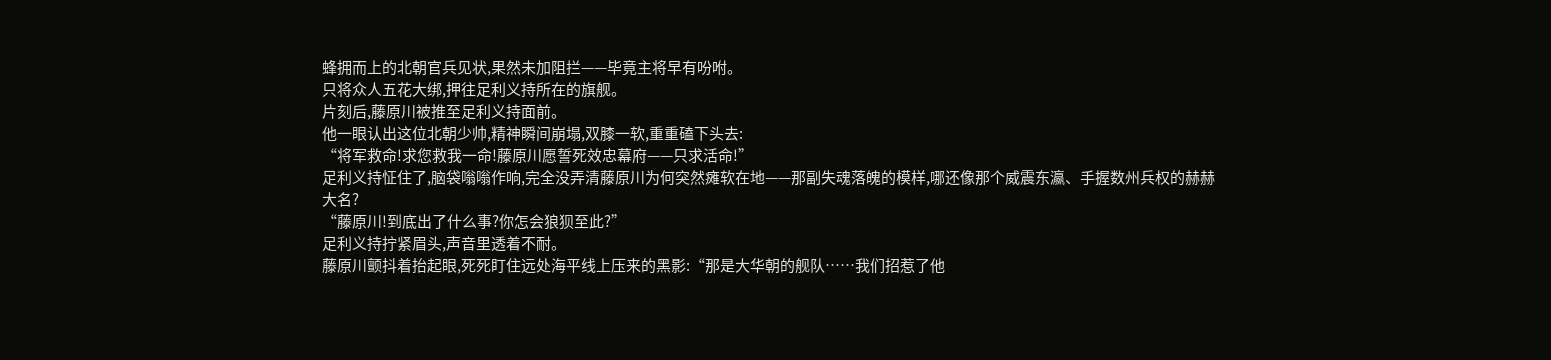蜂拥而上的北朝官兵见状,果然未加阻拦——毕竟主将早有吩咐。
只将众人五花大绑,押往足利义持所在的旗舰。
片刻后,藤原川被推至足利义持面前。
他一眼认出这位北朝少帅,精神瞬间崩塌,双膝一软,重重磕下头去:
“将军救命!求您救我一命!藤原川愿誓死效忠幕府——只求活命!”
足利义持怔住了,脑袋嗡嗡作响,完全没弄清藤原川为何突然瘫软在地——那副失魂落魄的模样,哪还像那个威震东瀛、手握数州兵权的赫赫大名?
“藤原川!到底出了什么事?你怎会狼狈至此?”
足利义持拧紧眉头,声音里透着不耐。
藤原川颤抖着抬起眼,死死盯住远处海平线上压来的黑影:“那是大华朝的舰队……我们招惹了他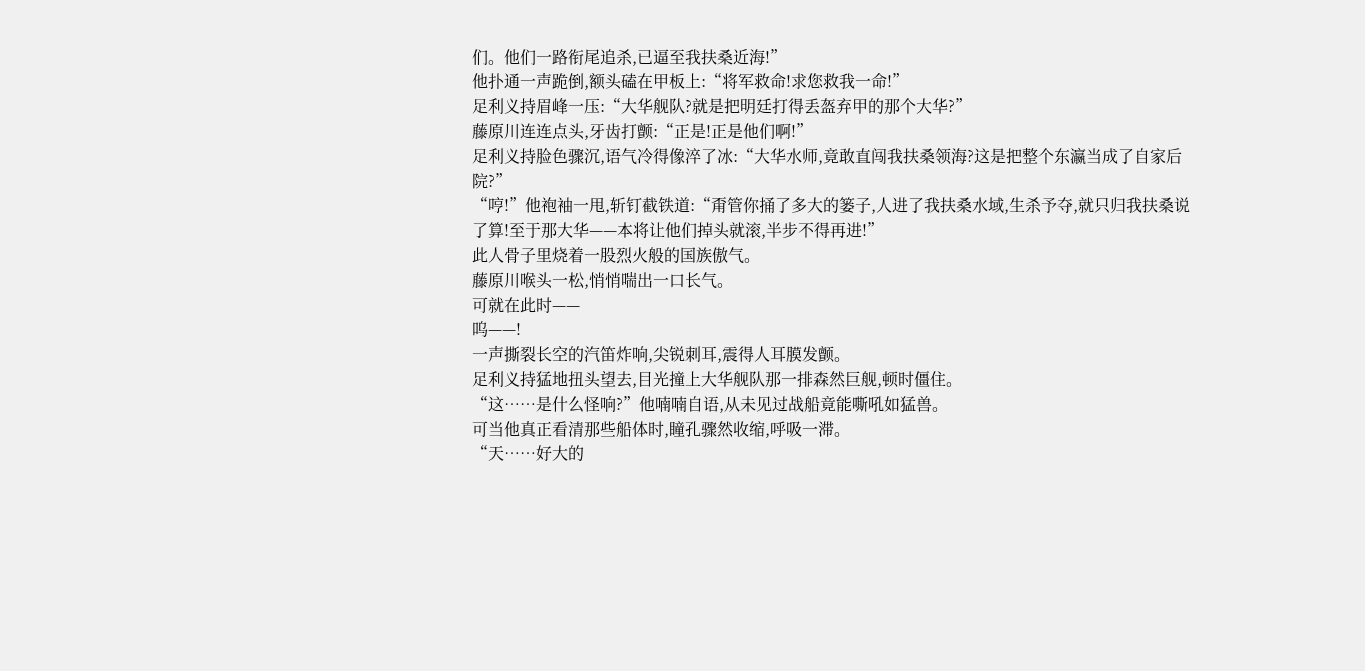们。他们一路衔尾追杀,已逼至我扶桑近海!”
他扑通一声跪倒,额头磕在甲板上:“将军救命!求您救我一命!”
足利义持眉峰一压:“大华舰队?就是把明廷打得丢盔弃甲的那个大华?”
藤原川连连点头,牙齿打颤:“正是!正是他们啊!”
足利义持脸色骤沉,语气冷得像淬了冰:“大华水师,竟敢直闯我扶桑领海?这是把整个东瀛当成了自家后院?”
“哼!”他袍袖一甩,斩钉截铁道:“甭管你捅了多大的篓子,人进了我扶桑水域,生杀予夺,就只归我扶桑说了算!至于那大华——本将让他们掉头就滚,半步不得再进!”
此人骨子里烧着一股烈火般的国族傲气。
藤原川喉头一松,悄悄喘出一口长气。
可就在此时——
呜——!
一声撕裂长空的汽笛炸响,尖锐刺耳,震得人耳膜发颤。
足利义持猛地扭头望去,目光撞上大华舰队那一排森然巨舰,顿时僵住。
“这……是什么怪响?”他喃喃自语,从未见过战船竟能嘶吼如猛兽。
可当他真正看清那些船体时,瞳孔骤然收缩,呼吸一滞。
“天……好大的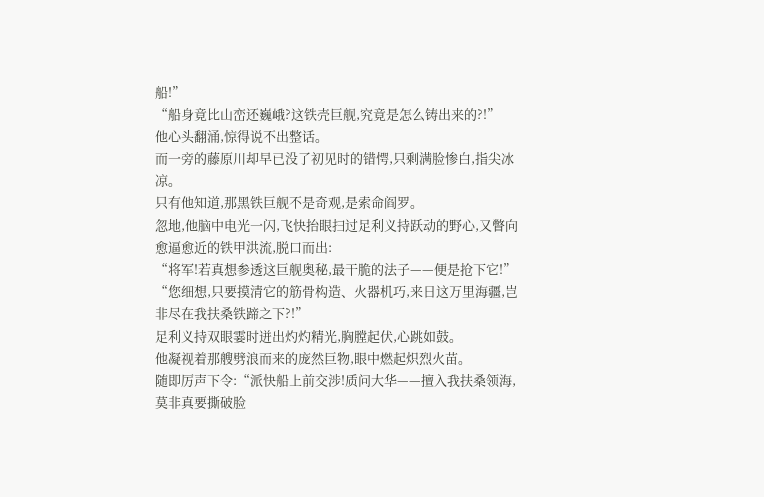船!”
“船身竟比山峦还巍峨?这铁壳巨舰,究竟是怎么铸出来的?!”
他心头翻涌,惊得说不出整话。
而一旁的藤原川却早已没了初见时的错愕,只剩满脸惨白,指尖冰凉。
只有他知道,那黑铁巨舰不是奇观,是索命阎罗。
忽地,他脑中电光一闪,飞快抬眼扫过足利义持跃动的野心,又瞥向愈逼愈近的铁甲洪流,脱口而出:
“将军!若真想参透这巨舰奥秘,最干脆的法子——便是抢下它!”
“您细想,只要摸清它的筋骨构造、火器机巧,来日这万里海疆,岂非尽在我扶桑铁蹄之下?!”
足利义持双眼霎时迸出灼灼精光,胸膛起伏,心跳如鼓。
他凝视着那艘劈浪而来的庞然巨物,眼中燃起炽烈火苗。
随即厉声下令:“派快船上前交涉!质问大华——擅入我扶桑领海,莫非真要撕破脸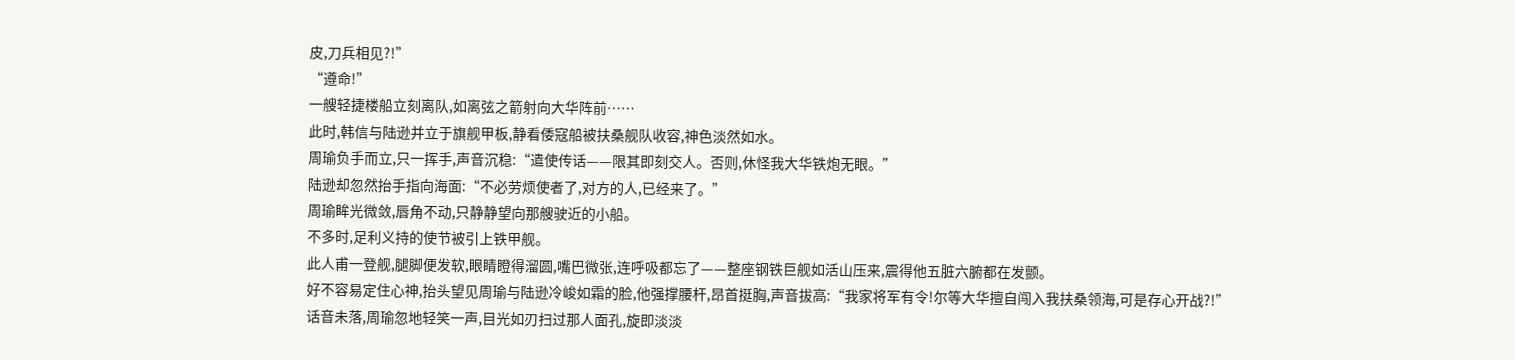皮,刀兵相见?!”
“遵命!”
一艘轻捷楼船立刻离队,如离弦之箭射向大华阵前……
此时,韩信与陆逊并立于旗舰甲板,静看倭寇船被扶桑舰队收容,神色淡然如水。
周瑜负手而立,只一挥手,声音沉稳:“遣使传话——限其即刻交人。否则,休怪我大华铁炮无眼。”
陆逊却忽然抬手指向海面:“不必劳烦使者了,对方的人,已经来了。”
周瑜眸光微敛,唇角不动,只静静望向那艘驶近的小船。
不多时,足利义持的使节被引上铁甲舰。
此人甫一登舰,腿脚便发软,眼睛瞪得溜圆,嘴巴微张,连呼吸都忘了——整座钢铁巨舰如活山压来,震得他五脏六腑都在发颤。
好不容易定住心神,抬头望见周瑜与陆逊冷峻如霜的脸,他强撑腰杆,昂首挺胸,声音拔高:“我家将军有令!尔等大华擅自闯入我扶桑领海,可是存心开战?!”
话音未落,周瑜忽地轻笑一声,目光如刃扫过那人面孔,旋即淡淡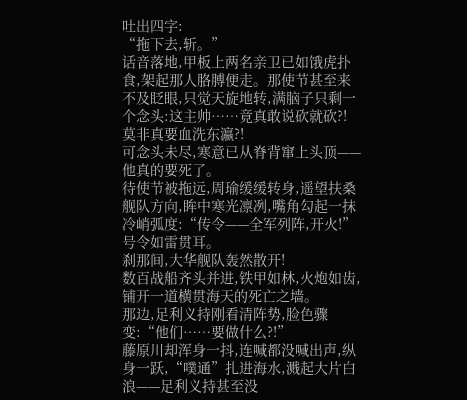吐出四字:
“拖下去,斩。”
话音落地,甲板上两名亲卫已如饿虎扑食,架起那人胳膊便走。那使节甚至来不及眨眼,只觉天旋地转,满脑子只剩一个念头:这主帅……竟真敢说砍就砍?!
莫非真要血洗东瀛?!
可念头未尽,寒意已从脊背窜上头顶——他真的要死了。
待使节被拖远,周瑜缓缓转身,遥望扶桑舰队方向,眸中寒光凛冽,嘴角勾起一抹冷峭弧度:“传令——全军列阵,开火!”
号令如雷贯耳。
刹那间,大华舰队轰然散开!
数百战船齐头并进,铁甲如林,火炮如齿,铺开一道横贯海天的死亡之墙。
那边,足利义持刚看清阵势,脸色骤变:“他们……要做什么?!”
藤原川却浑身一抖,连喊都没喊出声,纵身一跃,“噗通”扎进海水,溅起大片白浪——足利义持甚至没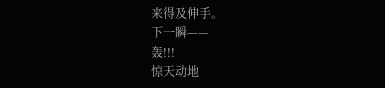来得及伸手。
下一瞬——
轰!!!
惊天动地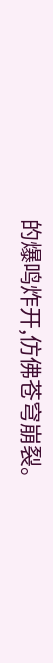的爆鸣炸开,仿佛苍穹崩裂。